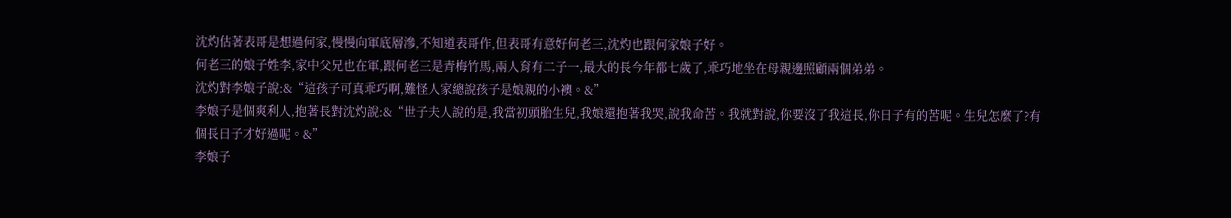沈灼估著表哥是想過何家,慢慢向軍底層滲,不知道表哥作,但表哥有意好何老三,沈灼也跟何家娘子好。
何老三的娘子姓李,家中父兄也在軍,跟何老三是青梅竹馬,兩人育有二子一,最大的長今年都七歲了,乖巧地坐在母親邊照顧兩個弟弟。
沈灼對李娘子說:&“這孩子可真乖巧啊,難怪人家總說孩子是娘親的小襖。&”
李娘子是個爽利人,抱著長對沈灼說:&“世子夫人說的是,我當初頭胎生兒,我娘還抱著我哭,說我命苦。我就對說,你要沒了我這長,你日子有的苦呢。生兒怎麼了?有個長日子才好過呢。&”
李娘子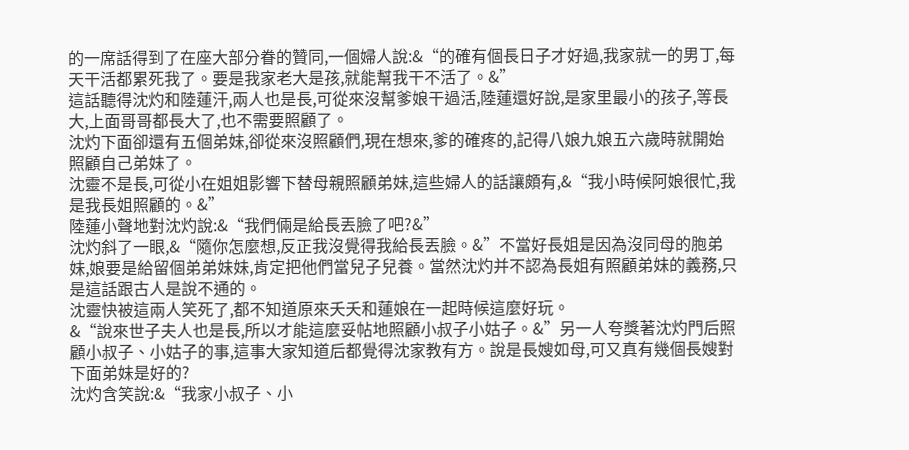的一席話得到了在座大部分眷的贊同,一個婦人說:&“的確有個長日子才好過,我家就一的男丁,每天干活都累死我了。要是我家老大是孩,就能幫我干不活了。&”
這話聽得沈灼和陸蓮汗,兩人也是長,可從來沒幫爹娘干過活,陸蓮還好說,是家里最小的孩子,等長大,上面哥哥都長大了,也不需要照顧了。
沈灼下面卻還有五個弟妹,卻從來沒照顧們,現在想來,爹的確疼的,記得八娘九娘五六歲時就開始照顧自己弟妹了。
沈靈不是長,可從小在姐姐影響下替母親照顧弟妹,這些婦人的話讓頗有,&“我小時候阿娘很忙,我是我長姐照顧的。&”
陸蓮小聲地對沈灼說:&“我們倆是給長丟臉了吧?&”
沈灼斜了一眼,&“隨你怎麼想,反正我沒覺得我給長丟臉。&”不當好長姐是因為沒同母的胞弟妹,娘要是給留個弟弟妹妹,肯定把他們當兒子兒養。當然沈灼并不認為長姐有照顧弟妹的義務,只是這話跟古人是說不通的。
沈靈快被這兩人笑死了,都不知道原來夭夭和蓮娘在一起時候這麼好玩。
&“說來世子夫人也是長,所以才能這麼妥帖地照顧小叔子小姑子。&”另一人夸獎著沈灼門后照顧小叔子、小姑子的事,這事大家知道后都覺得沈家教有方。說是長嫂如母,可又真有幾個長嫂對下面弟妹是好的?
沈灼含笑說:&“我家小叔子、小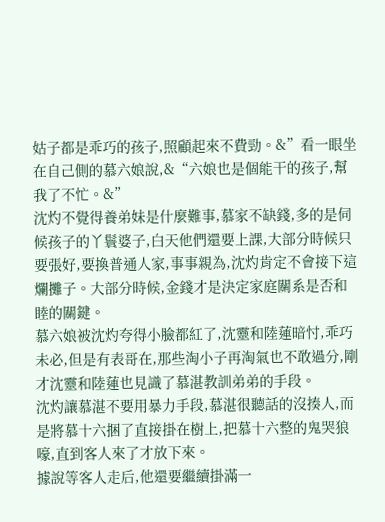姑子都是乖巧的孩子,照顧起來不費勁。&”看一眼坐在自己側的慕六娘說,&“六娘也是個能干的孩子,幫我了不忙。&”
沈灼不覺得養弟妹是什麼難事,慕家不缺錢,多的是伺候孩子的丫鬟婆子,白天他們還要上課,大部分時候只要張好,要換普通人家,事事親為,沈灼肯定不會接下這爛攤子。大部分時候,金錢才是決定家庭關系是否和睦的關鍵。
慕六娘被沈灼夸得小臉都紅了,沈靈和陸蓮暗忖,乖巧未必,但是有表哥在,那些淘小子再淘氣也不敢過分,剛才沈靈和陸蓮也見識了慕湛教訓弟弟的手段。
沈灼讓慕湛不要用暴力手段,慕湛很聽話的沒揍人,而是將慕十六捆了直接掛在樹上,把慕十六整的鬼哭狼嚎,直到客人來了才放下來。
據說等客人走后,他還要繼續掛滿一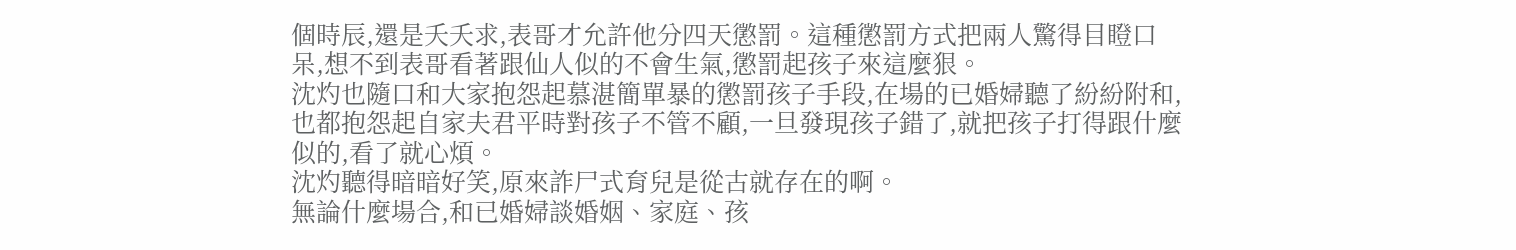個時辰,還是夭夭求,表哥才允許他分四天懲罰。這種懲罰方式把兩人驚得目瞪口呆,想不到表哥看著跟仙人似的不會生氣,懲罰起孩子來這麼狠。
沈灼也隨口和大家抱怨起慕湛簡單暴的懲罰孩子手段,在場的已婚婦聽了紛紛附和,也都抱怨起自家夫君平時對孩子不管不顧,一旦發現孩子錯了,就把孩子打得跟什麼似的,看了就心煩。
沈灼聽得暗暗好笑,原來詐尸式育兒是從古就存在的啊。
無論什麼場合,和已婚婦談婚姻、家庭、孩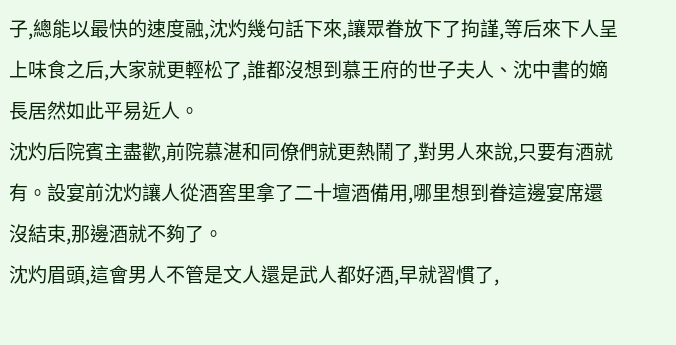子,總能以最快的速度融,沈灼幾句話下來,讓眾眷放下了拘謹,等后來下人呈上味食之后,大家就更輕松了,誰都沒想到慕王府的世子夫人、沈中書的嫡長居然如此平易近人。
沈灼后院賓主盡歡,前院慕湛和同僚們就更熱鬧了,對男人來說,只要有酒就有。設宴前沈灼讓人從酒窖里拿了二十壇酒備用,哪里想到眷這邊宴席還沒結束,那邊酒就不夠了。
沈灼眉頭,這會男人不管是文人還是武人都好酒,早就習慣了,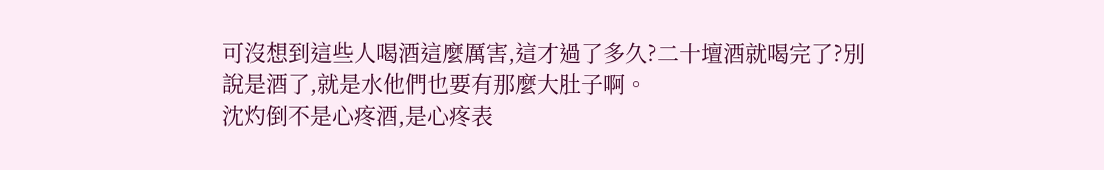可沒想到這些人喝酒這麼厲害,這才過了多久?二十壇酒就喝完了?別說是酒了,就是水他們也要有那麼大肚子啊。
沈灼倒不是心疼酒,是心疼表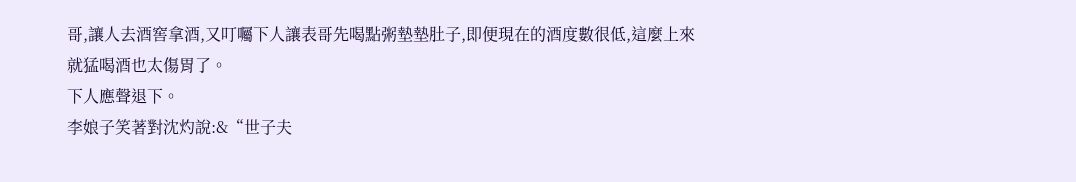哥,讓人去酒窖拿酒,又叮囑下人讓表哥先喝點粥墊墊肚子,即便現在的酒度數很低,這麼上來就猛喝酒也太傷胃了。
下人應聲退下。
李娘子笑著對沈灼說:&“世子夫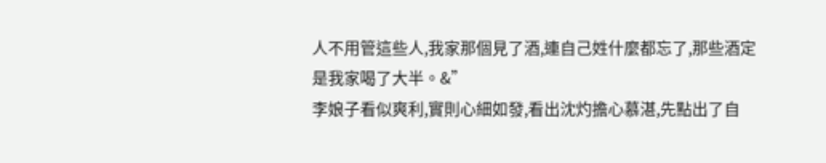人不用管這些人,我家那個見了酒,連自己姓什麼都忘了,那些酒定是我家喝了大半。&”
李娘子看似爽利,實則心細如發,看出沈灼擔心慕湛,先點出了自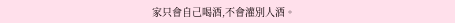家只會自己喝酒,不會灌別人酒。